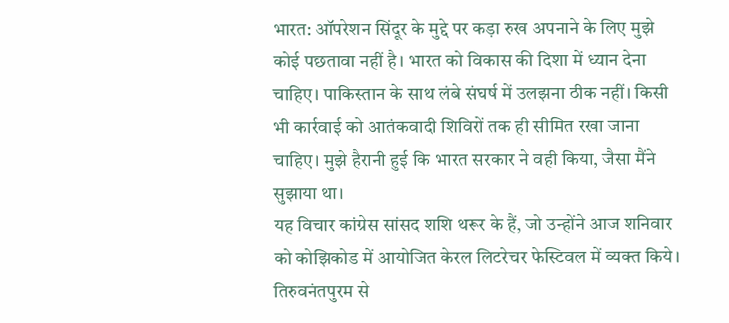भारत: ऑपरेशन सिंदूर के मुद्दे पर कड़ा रुख अपनाने के लिए मुझे कोई पछतावा नहीं है। भारत को विकास की दिशा में ध्यान देना चाहिए। पाकिस्तान के साथ लंबे संघर्ष में उलझना ठीक नहीं। किसी भी कार्रवाई को आतंकवादी शिविरों तक ही सीमित रखा जाना चाहिए। मुझे हैरानी हुई कि भारत सरकार ने वही किया, जैसा मैंने सुझाया था।
यह विचार कांग्रेस सांसद शशि थरूर के हैं, जो उन्होंने आज शनिवार को कोझिकोड में आयोजित केरल लिटरेचर फेस्टिवल में व्यक्त किये। तिरुवनंतपुरम से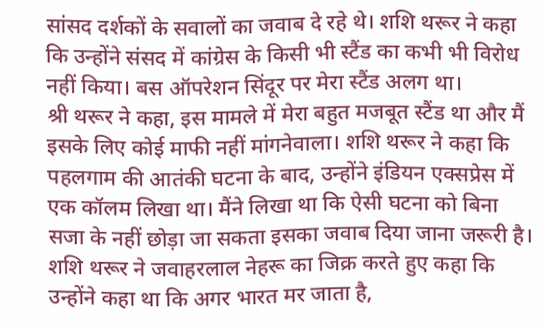सांसद दर्शकों के सवालों का जवाब दे रहे थे। शशि थरूर ने कहा कि उन्होंने संसद में कांग्रेस के किसी भी स्टैंड का कभी भी विरोध नहीं किया। बस ऑपरेशन सिंदूर पर मेरा स्टैंड अलग था।
श्री थरूर ने कहा, इस मामले में मेरा बहुत मजबूत स्टैंड था और मैं इसके लिए कोई माफी नहीं मांगनेवाला। शशि थरूर ने कहा कि पहलगाम की आतंकी घटना के बाद, उन्होंने इंडियन एक्सप्रेस में एक कॉलम लिखा था। मैंने लिखा था कि ऐसी घटना को बिना सजा के नहीं छोड़ा जा सकता इसका जवाब दिया जाना जरूरी है।
शशि थरूर ने जवाहरलाल नेहरू का जिक्र करते हुए कहा कि उन्होंने कहा था कि अगर भारत मर जाता है,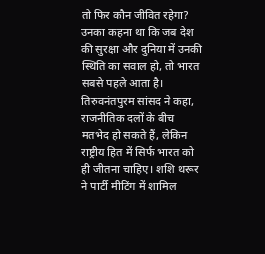तो फिर कौन जीवित रहेगा? उनका कहना था कि जब देश की सुरक्षा और दुनिया में उनकी स्थिति का सवाल हो, तो भारत सबसे पहले आता है।
तिरुवनंतपुरम सांसद ने कहा, राजनीतिक दलों के बीच मतभेद हो सकते हैं, लेकिन राष्ट्रीय हित में सिर्फ भारत को ही जीतना चाहिए। शशि थरूर ने पार्टी मीटिंग में शामिल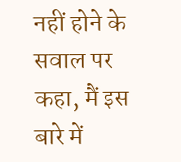नहीं होने के सवाल पर कहा, मैं इस बारे में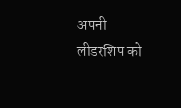अपनी लीडरशिप को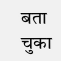बता चुका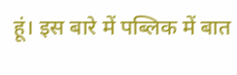हूं। इस बारे में पब्लिक में बात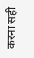करना सही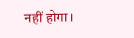नहीं होगा।